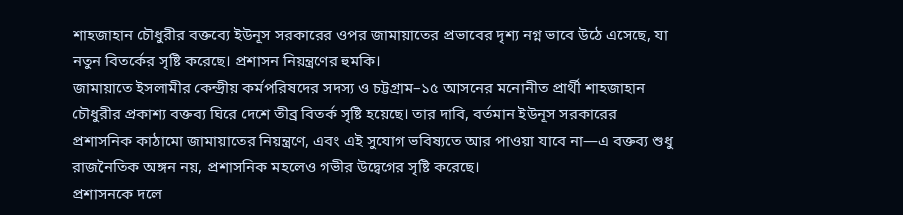শাহজাহান চৌধুরীর বক্তব্যে ইউনূস সরকারের ওপর জামায়াতের প্রভাবের দৃশ্য নগ্ন ভাবে উঠে এসেছে, যা নতুন বিতর্কের সৃষ্টি করেছে। প্রশাসন নিয়ন্ত্রণের হুমকি।
জামায়াতে ইসলামীর কেন্দ্রীয় কর্মপরিষদের সদস্য ও চট্টগ্রাম–১৫ আসনের মনোনীত প্রার্থী শাহজাহান চৌধুরীর প্রকাশ্য বক্তব্য ঘিরে দেশে তীব্র বিতর্ক সৃষ্টি হয়েছে। তার দাবি, বর্তমান ইউনূস সরকারের প্রশাসনিক কাঠামো জামায়াতের নিয়ন্ত্রণে, এবং এই সুযোগ ভবিষ্যতে আর পাওয়া যাবে না—এ বক্তব্য শুধু রাজনৈতিক অঙ্গন নয়, প্রশাসনিক মহলেও গভীর উদ্বেগের সৃষ্টি করেছে।
প্রশাসনকে দলে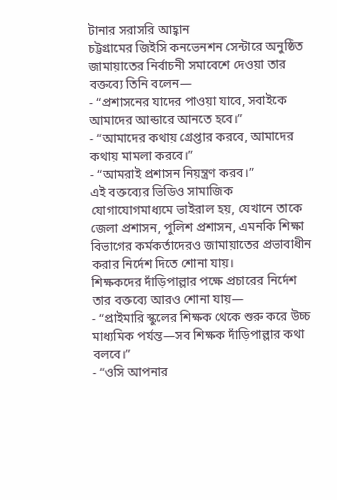টানার সরাসরি আহ্বান
চট্টগ্রামের জিইসি কনভেনশন সেন্টারে অনুষ্ঠিত জামায়াতের নির্বাচনী সমাবেশে দেওয়া তার বক্তব্যে তিনি বলেন—
- “প্রশাসনের যাদের পাওয়া যাবে, সবাইকে আমাদের আন্ডারে আনতে হবে।”
- “আমাদের কথায় গ্রেপ্তার করবে, আমাদের কথায় মামলা করবে।”
- “আমরাই প্রশাসন নিয়ন্ত্রণ করব।”
এই বক্তব্যের ভিডিও সামাজিক যোগাযোগমাধ্যমে ভাইরাল হয়, যেখানে তাকে জেলা প্রশাসন, পুলিশ প্রশাসন, এমনকি শিক্ষা বিভাগের কর্মকর্তাদেরও জামায়াতের প্রভাবাধীন করার নির্দেশ দিতে শোনা যায়।
শিক্ষকদের দাঁড়িপাল্লার পক্ষে প্রচারের নির্দেশ
তার বক্তব্যে আরও শোনা যায়—
- “প্রাইমারি স্কুলের শিক্ষক থেকে শুরু করে উচ্চ মাধ্যমিক পর্যন্ত—সব শিক্ষক দাঁড়িপাল্লার কথা বলবে।”
- “ওসি আপনার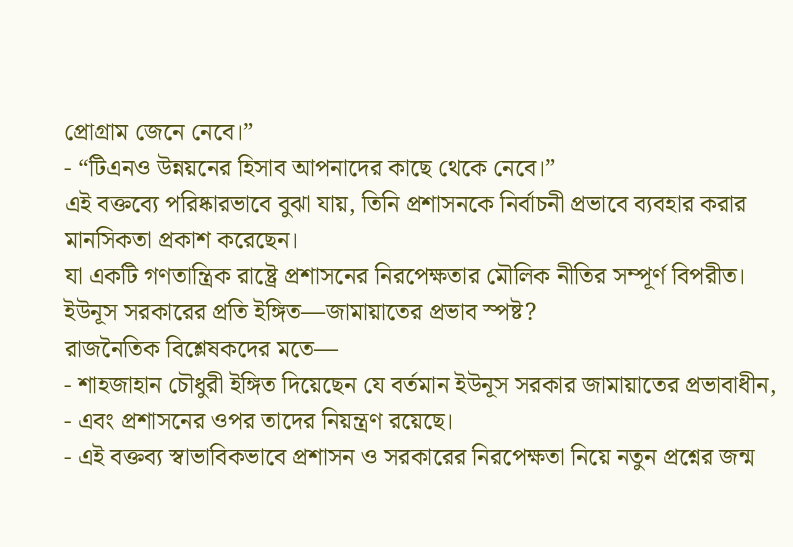প্রোগ্রাম জেনে নেবে।”
- “টিএনও উন্নয়নের হিসাব আপনাদের কাছে থেকে নেবে।”
এই বক্তব্যে পরিষ্কারভাবে বুঝা যায়, তিনি প্রশাসনকে নির্বাচনী প্রভাবে ব্যবহার করার মানসিকতা প্রকাশ করেছেন।
যা একটি গণতান্ত্রিক রাষ্ট্রে প্রশাসনের নিরপেক্ষতার মৌলিক নীতির সম্পূর্ণ বিপরীত।
ইউনূস সরকারের প্রতি ইঙ্গিত—জামায়াতের প্রভাব স্পষ্ট?
রাজনৈতিক বিশ্লেষকদের মতে—
- শাহজাহান চৌধুরী ইঙ্গিত দিয়েছেন যে বর্তমান ইউনূস সরকার জামায়াতের প্রভাবাধীন,
- এবং প্রশাসনের ওপর তাদের নিয়ন্ত্রণ রয়েছে।
- এই বক্তব্য স্বাভাবিকভাবে প্রশাসন ও সরকারের নিরপেক্ষতা নিয়ে নতুন প্রশ্নের জন্ম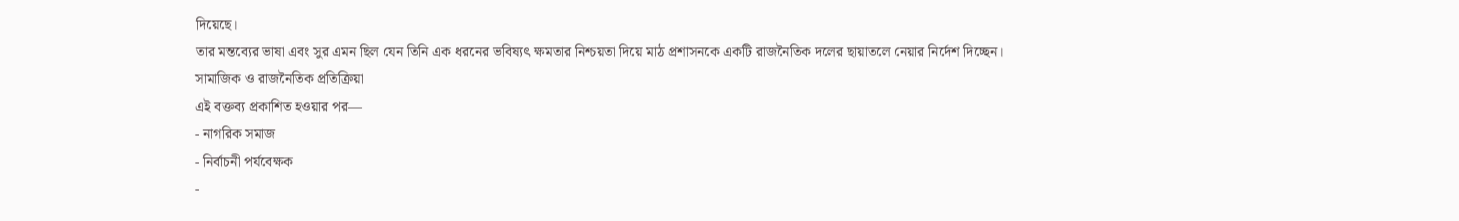দিয়েছে।
তার মন্তব্যের ভাষা এবং সুর এমন ছিল যেন তিনি এক ধরনের ভবিষ্যৎ ক্ষমতার নিশ্চয়তা দিয়ে মাঠ প্রশাসনকে একটি রাজনৈতিক দলের ছায়াতলে নেয়ার নির্দেশ দিচ্ছেন।
সামাজিক ও রাজনৈতিক প্রতিক্রিয়া
এই বক্তব্য প্রকাশিত হওয়ার পর—
- নাগরিক সমাজ
- নির্বাচনী পর্যবেক্ষক
-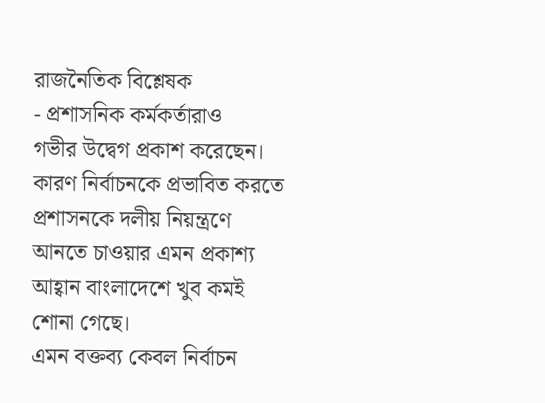রাজনৈতিক বিশ্লেষক
- প্রশাসনিক কর্মকর্তারাও
গভীর উদ্বেগ প্রকাশ করেছেন।
কারণ নির্বাচনকে প্রভাবিত করতে প্রশাসনকে দলীয় নিয়ন্ত্রণে আনতে চাওয়ার এমন প্রকাশ্য আহ্বান বাংলাদেশে খুব কমই শোনা গেছে।
এমন বক্তব্য কেবল নির্বাচন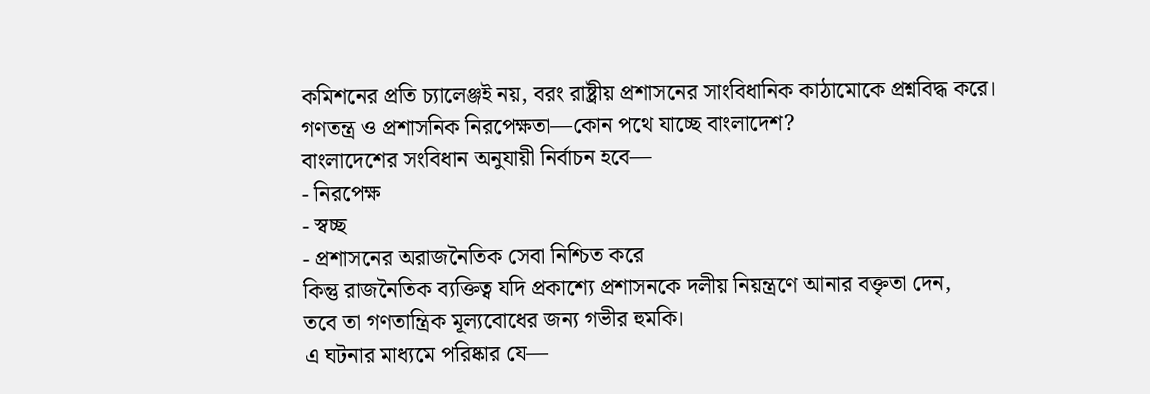কমিশনের প্রতি চ্যালেঞ্জই নয়, বরং রাষ্ট্রীয় প্রশাসনের সাংবিধানিক কাঠামোকে প্রশ্নবিদ্ধ করে।
গণতন্ত্র ও প্রশাসনিক নিরপেক্ষতা—কোন পথে যাচ্ছে বাংলাদেশ?
বাংলাদেশের সংবিধান অনুযায়ী নির্বাচন হবে—
- নিরপেক্ষ
- স্বচ্ছ
- প্রশাসনের অরাজনৈতিক সেবা নিশ্চিত করে
কিন্তু রাজনৈতিক ব্যক্তিত্ব যদি প্রকাশ্যে প্রশাসনকে দলীয় নিয়ন্ত্রণে আনার বক্তৃতা দেন,
তবে তা গণতান্ত্রিক মূল্যবোধের জন্য গভীর হুমকি।
এ ঘটনার মাধ্যমে পরিষ্কার যে—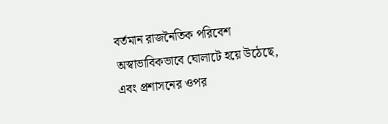বর্তমান রাজনৈতিক পরিবেশ অস্বাভাবিকভাবে ঘোলাটে হয়ে উঠেছে, এবং প্রশাসনের ওপর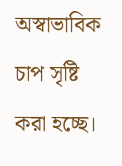অস্বাভাবিক চাপ সৃষ্টি করা হচ্ছে।